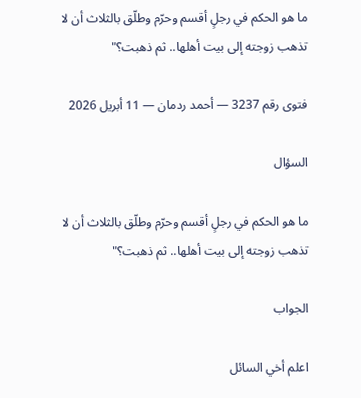ما هو الحكم في رجلٍ أقسم وحرّم وطلّق بالثلاث أن لا تذهب زوجته إلى بيت أهلها.. ثم ذهبت؟"

فتوى رقم 3237 — أحمد ردمان — 11 أبريل 2026

السؤال

ما هو الحكم في رجلٍ أقسم وحرّم وطلّق بالثلاث أن لا تذهب زوجته إلى بيت أهلها.. ثم ذهبت؟"

الجواب

اعلم أخي السائل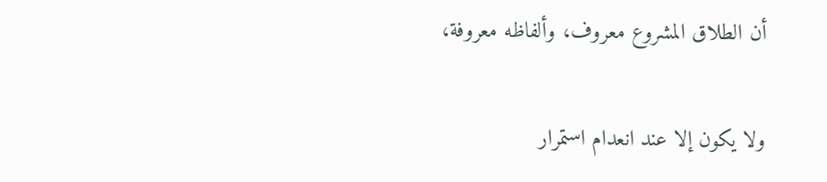أن الطلاق المشروع معروف، وألفاظه معروفة،

ولا يكون إلا عند انعدام استمرار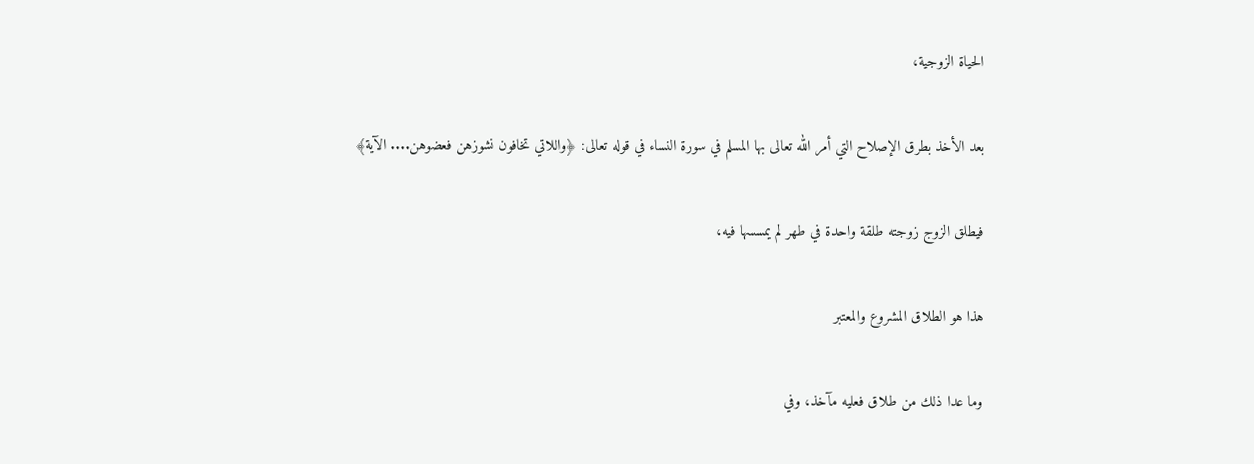الحياة الزوجية،

بعد الأخذ بطرق الإصلاح التي أمر الله تعالى بها المسلم في سورة النساء في قوله تعالى: ﴿واللاتي تخافون نشوزهن فعضوهن.... الآية﴾

فيطلق الزوج زوجته طلقة واحدة في طهر لم يمسسها فيه،

هذا هو الطلاق المشروع والمعتبر

وما عدا ذلك من طلاق فعليه مآخذ، وفي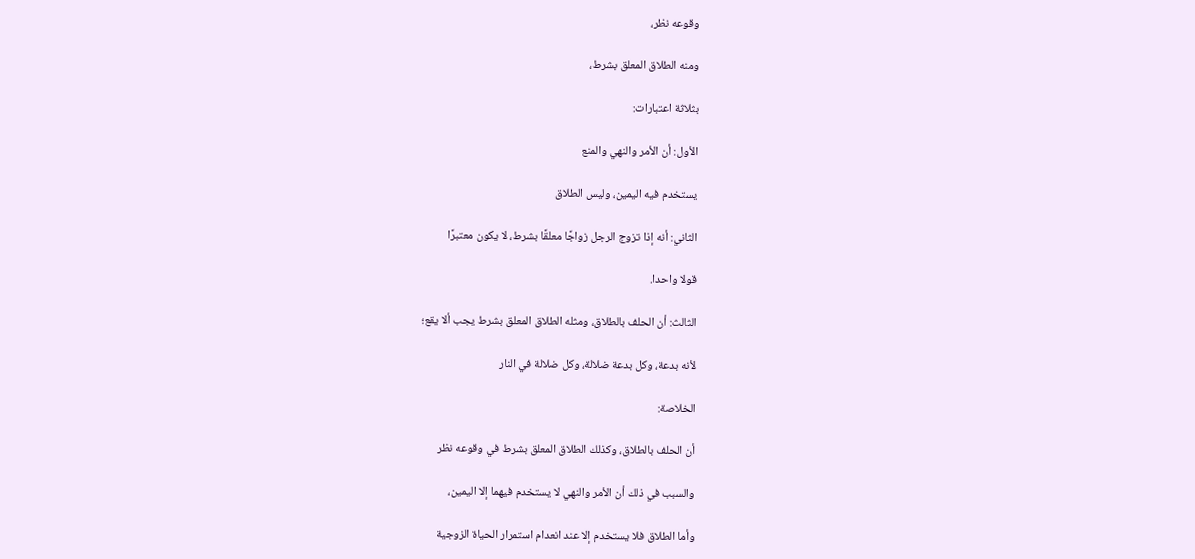وقوعه نظر،

ومنه الطلاق المعلق بشرط،

بثلاثة اعتبارات:

الأول: أن الأمر والنهي والمنع

يستخدم فيه اليمين، وليس الطلاق

الثاني: أنه إذا تزوج الرجل زواجًا معلقًا بشرط، لا يكون معتبرًا

قولا واحدا.

الثالث: أن الحلف بالطلاق، ومثله الطلاق المعلق بشرط يجب ألا يقع؛

لأنه بدعة، وكل بدعة ضلالة، وكل ضلالة في النار

الخلاصة:

أن الحلف بالطلاق، وكذلك الطلاق المعلق بشرط في وقوعه نظر

والسبب في ذلك أن الأمر والنهي لا يستخدم فيهما إلا اليمين،

وأما الطلاق فلا يستخدم إلا عند انعدام استمرار الحياة الزوجية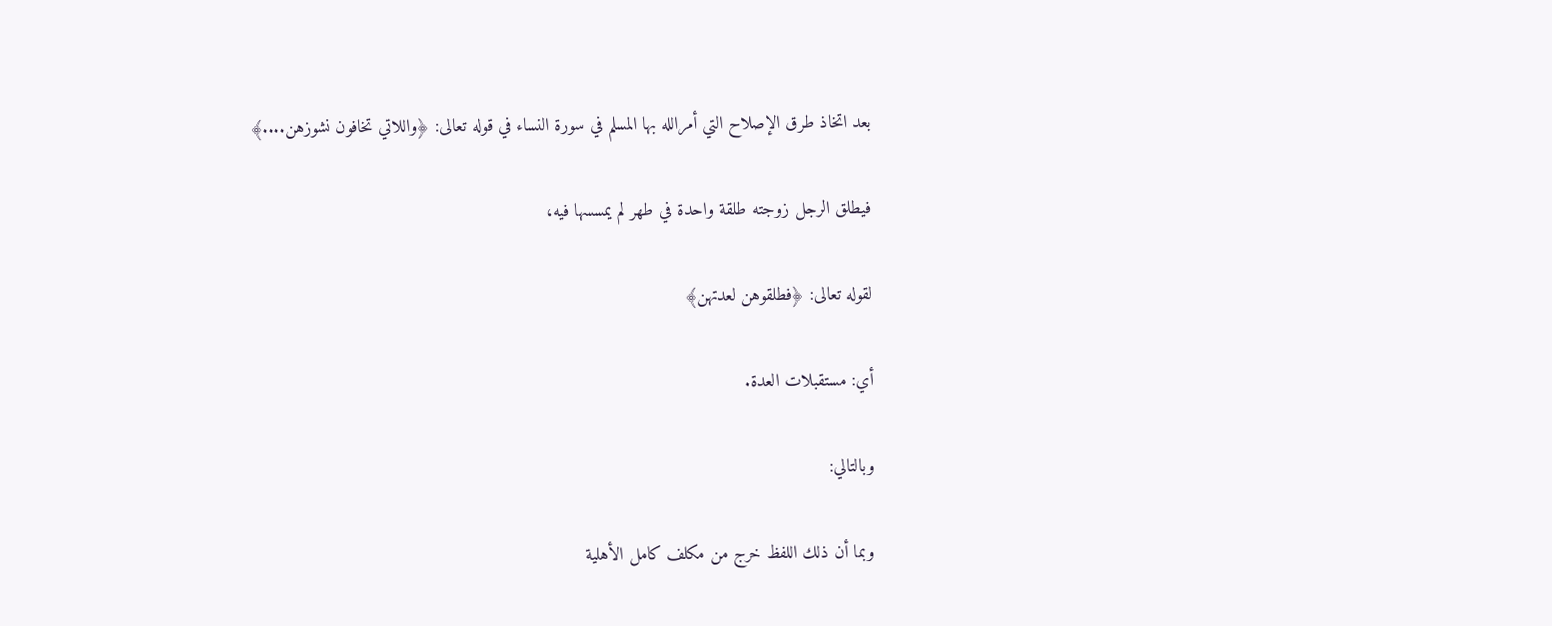بعد اتخاذ طرق الإصلاح التي أمرالله بها المسلم في سورة النساء في قوله تعالى: ﴿واللاتي تخافون نشوزهن....﴾

فيطلق الرجل زوجته طلقة واحدة في طهر لم يمسسها فيه،

لقوله تعالى: ﴿فطلقوهن لعدتهن﴾

أي: مستقبلات العدة.

وبالتالي:

وبما أن ذلك اللفظ خرج من مكلف كامل الأهلية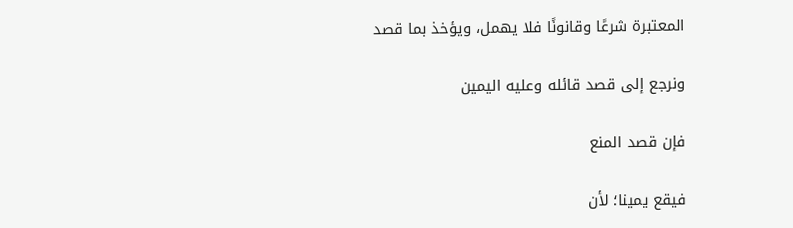المعتبرة شرعًا وقانونًا فلا يهمل، ويؤخذ بما قصد

ونرجع إلى قصد قائله وعليه اليمين

فإن قصد المنع

فيقع يمينا؛ لأن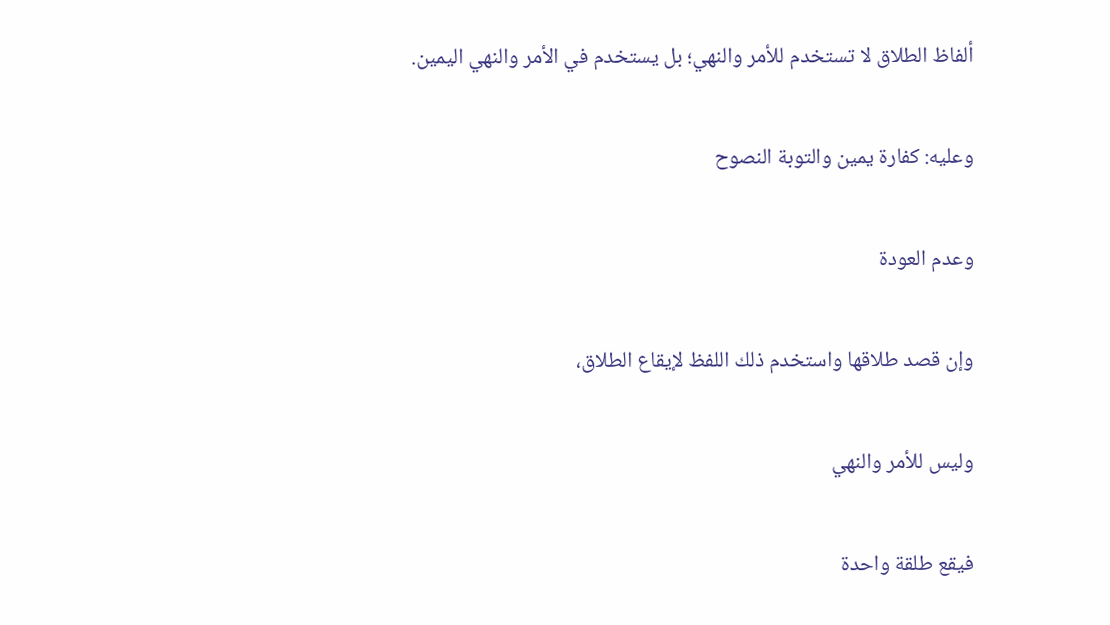ألفاظ الطلاق لا تستخدم للأمر والنهي؛ بل يستخدم في الأمر والنهي اليمين.

وعليه: كفارة يمين والتوبة النصوح

وعدم العودة

وإن قصد طلاقها واستخدم ذلك اللفظ لإيقاع الطلاق،

وليس للأمر والنهي

فيقع طلقة واحدة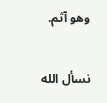وهو آثم.

نسأل الله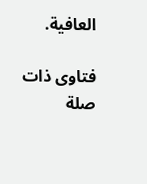العافية.

فتاوى ذات صلة